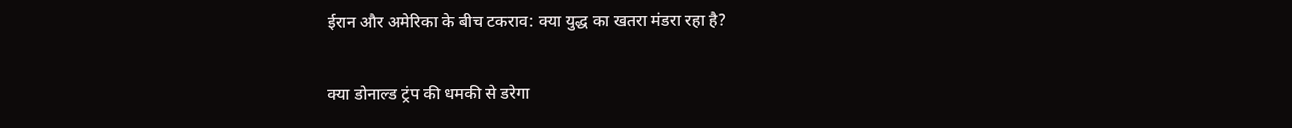ईरान और अमेरिका के बीच टकराव: क्या युद्ध का खतरा मंडरा रहा है?

क्या डोनाल्ड ट्रंप की धमकी से डरेगा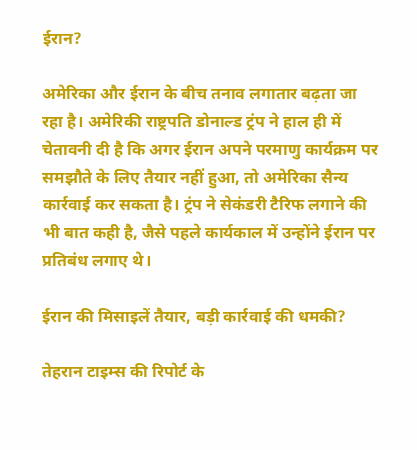ईरान?

अमेरिका और ईरान के बीच तनाव लगातार बढ़ता जा रहा है। अमेरिकी राष्ट्रपति डोनाल्ड ट्रंप ने हाल ही में चेतावनी दी है कि अगर ईरान अपने परमाणु कार्यक्रम पर समझौते के लिए तैयार नहीं हुआ, तो अमेरिका सैन्य कार्रवाई कर सकता है। ट्रंप ने सेकंडरी टैरिफ लगाने की भी बात कही है, जैसे पहले कार्यकाल में उन्होंने ईरान पर प्रतिबंध लगाए थे।

ईरान की मिसाइलें तैयार, बड़ी कार्रवाई की धमकी?

तेहरान टाइम्स की रिपोर्ट के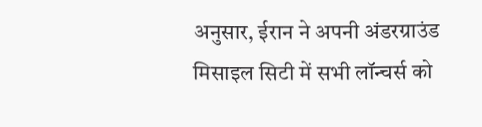अनुसार, ईरान ने अपनी अंडरग्राउंड मिसाइल सिटी में सभी लॉन्चर्स को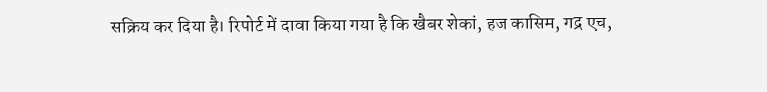सक्रिय कर दिया है। रिपोर्ट में दावा किया गया है कि खैबर शेकां, हज कासिम, गद्र एच,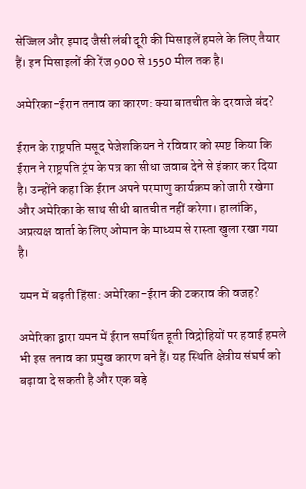सेज्जिल और इमाद जैसी लंबी दूरी की मिसाइलें हमले के लिए तैयार हैं। इन मिसाइलों की रेंज 900 से 1550 मील तक है।

अमेरिका-ईरान तनाव का कारण: क्या बातचीत के दरवाजे बंद?

ईरान के राष्ट्रपति मसूद पेजेशकियन ने रविवार को स्पष्ट किया कि ईरान ने राष्ट्रपति ट्रंप के पत्र का सीधा जवाब देने से इंकार कर दिया है। उन्होंने कहा कि ईरान अपने परमाणु कार्यक्रम को जारी रखेगा और अमेरिका के साथ सीधी बातचीत नहीं करेगा। हालांकि, अप्रत्यक्ष वार्ता के लिए ओमान के माध्यम से रास्ता खुला रखा गया है।

यमन में बढ़ती हिंसा: अमेरिका-ईरान की टकराव की वजह?

अमेरिका द्वारा यमन में ईरान समर्थित हूती विद्रोहियों पर हवाई हमले भी इस तनाव का प्रमुख कारण बने हैं। यह स्थिति क्षेत्रीय संघर्ष को बढ़ावा दे सकती है और एक बड़े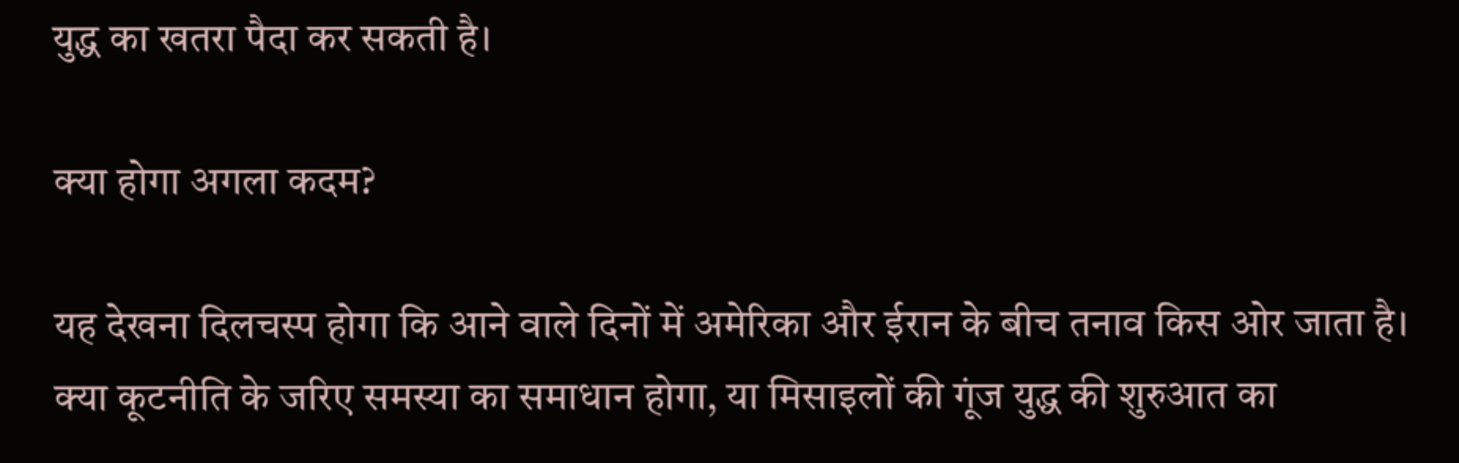युद्ध का खतरा पैदा कर सकती है।

क्या होगा अगला कदम?

यह देखना दिलचस्प होगा कि आने वाले दिनों में अमेरिका और ईरान के बीच तनाव किस ओर जाता है। क्या कूटनीति के जरिए समस्या का समाधान होगा, या मिसाइलों की गूंज युद्ध की शुरुआत का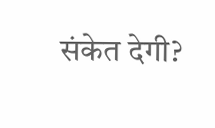संकेत देगी?